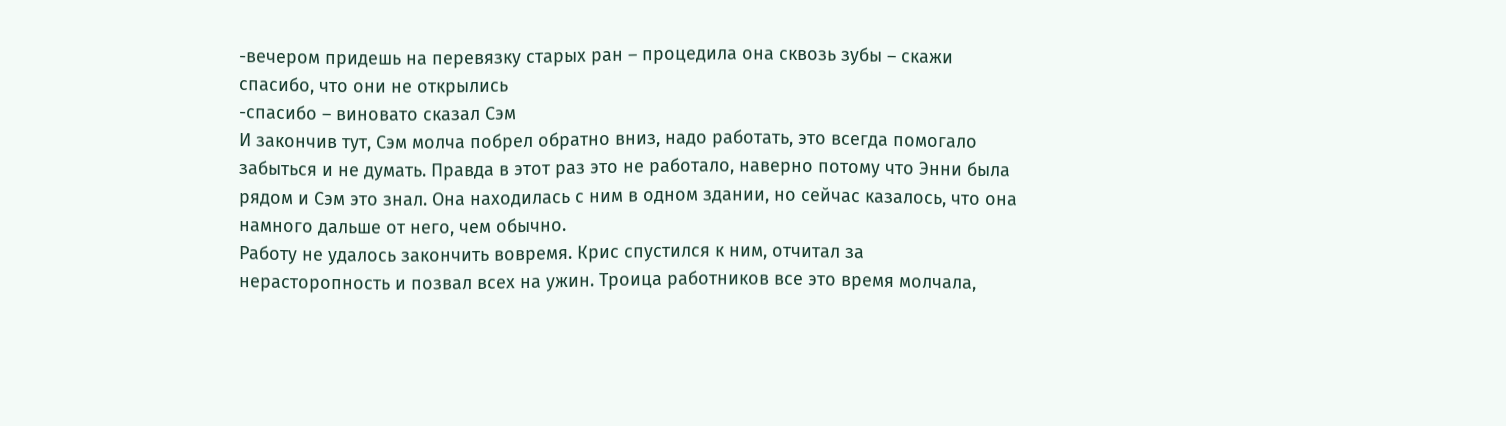-вечером придешь на перевязку старых ран – процедила она сквозь зубы – скажи спасибо, что они не открылись
-спасибо – виновато сказал Сэм
И закончив тут, Сэм молча побрел обратно вниз, надо работать, это всегда помогало забыться и не думать. Правда в этот раз это не работало, наверно потому что Энни была рядом и Сэм это знал. Она находилась с ним в одном здании, но сейчас казалось, что она намного дальше от него, чем обычно.
Работу не удалось закончить вовремя. Крис спустился к ним, отчитал за нерасторопность и позвал всех на ужин. Троица работников все это время молчала,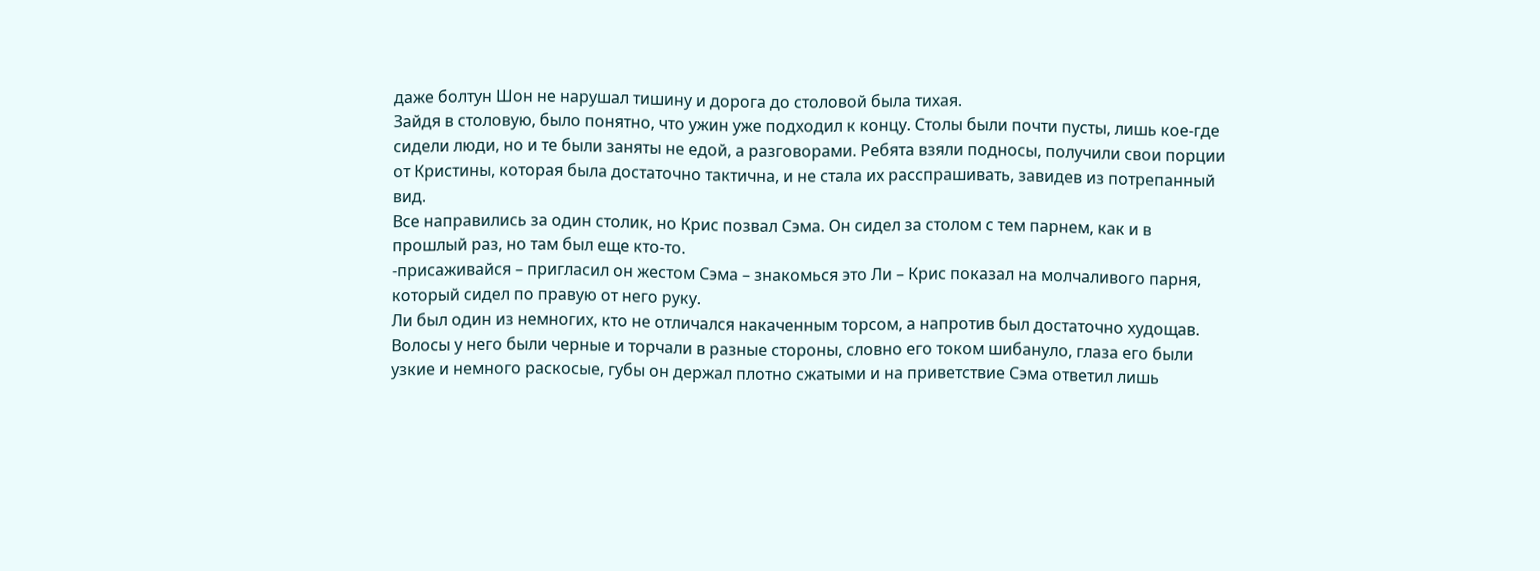даже болтун Шон не нарушал тишину и дорога до столовой была тихая.
Зайдя в столовую, было понятно, что ужин уже подходил к концу. Столы были почти пусты, лишь кое-где сидели люди, но и те были заняты не едой, а разговорами. Ребята взяли подносы, получили свои порции от Кристины, которая была достаточно тактична, и не стала их расспрашивать, завидев из потрепанный вид.
Все направились за один столик, но Крис позвал Сэма. Он сидел за столом с тем парнем, как и в прошлый раз, но там был еще кто-то.
-присаживайся – пригласил он жестом Сэма – знакомься это Ли – Крис показал на молчаливого парня, который сидел по правую от него руку.
Ли был один из немногих, кто не отличался накаченным торсом, а напротив был достаточно худощав. Волосы у него были черные и торчали в разные стороны, словно его током шибануло, глаза его были узкие и немного раскосые, губы он держал плотно сжатыми и на приветствие Сэма ответил лишь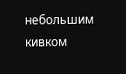небольшим кивком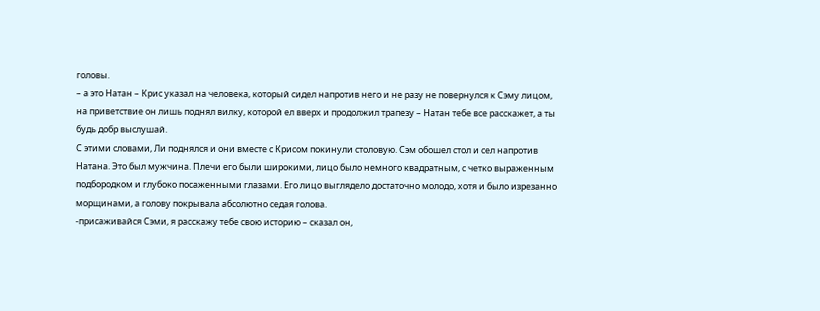головы.
– а это Натан – Крис указал на человека, который сидел напротив него и не разу не повернулся к Сэму лицом, на приветствие он лишь поднял вилку, которой ел вверх и продолжил трапезу – Натан тебе все расскажет, а ты будь добр выслушай.
С этими словами, Ли поднялся и они вместе с Крисом покинули столовую. Сэм обошел стол и сел напротив Натана. Это был мужчина. Плечи его были широкими, лицо было немного квадратным, с четко выраженным подбородком и глубоко посаженными глазами. Его лицо выглядело достаточно молодо, хотя и было изрезанно морщинами, а голову покрывала абсолютно седая голова.
-присаживайся Сэми, я расскажу тебе свою историю – сказал он,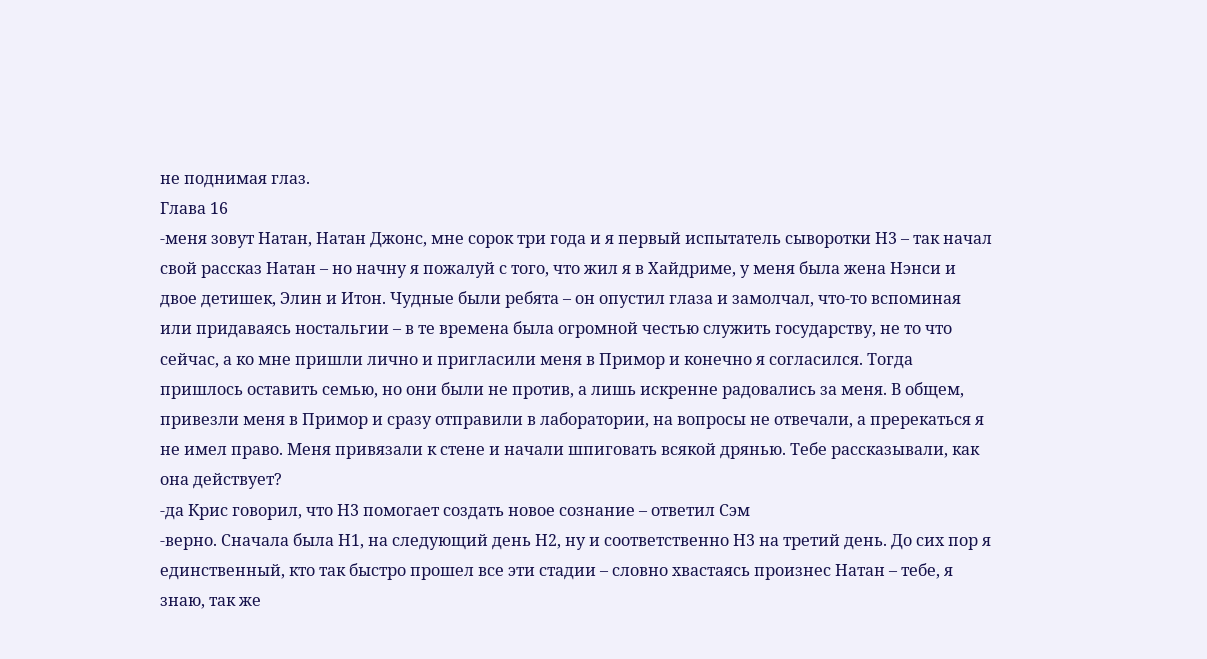не поднимая глаз.
Глава 16
-меня зовут Натан, Натан Джонс, мне сорок три года и я первый испытатель сыворотки Н3 – так начал свой рассказ Натан – но начну я пожалуй с того, что жил я в Хайдриме, у меня была жена Нэнси и двое детишек, Элин и Итон. Чудные были ребята – он опустил глаза и замолчал, что-то вспоминая или придаваясь ностальгии – в те времена была огромной честью служить государству, не то что сейчас, а ко мне пришли лично и пригласили меня в Примор и конечно я согласился. Тогда пришлось оставить семью, но они были не против, а лишь искренне радовались за меня. В общем, привезли меня в Примор и сразу отправили в лаборатории, на вопросы не отвечали, а пререкаться я не имел право. Меня привязали к стене и начали шпиговать всякой дрянью. Тебе рассказывали, как она действует?
-да Крис говорил, что Н3 помогает создать новое сознание – ответил Сэм
-верно. Сначала была Н1, на следующий день Н2, ну и соответственно Н3 на третий день. До сих пор я единственный, кто так быстро прошел все эти стадии – словно хвастаясь произнес Натан – тебе, я знаю, так же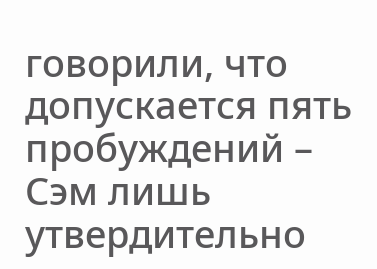говорили, что допускается пять пробуждений – Сэм лишь утвердительно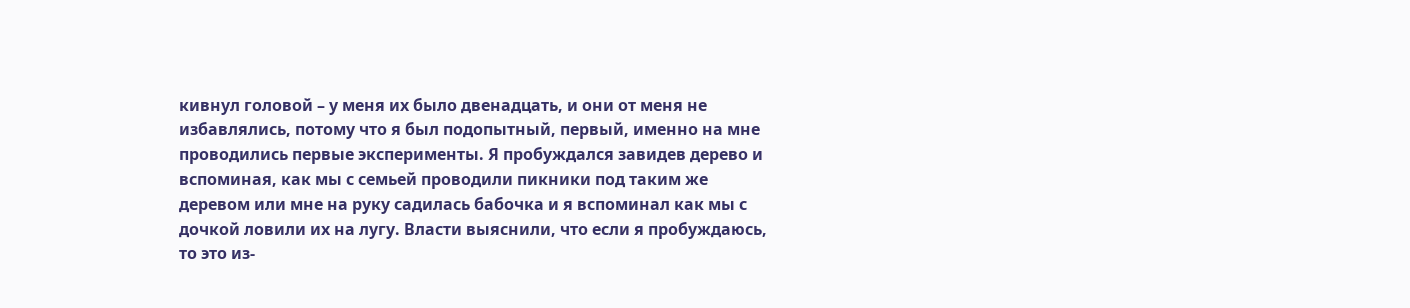кивнул головой – у меня их было двенадцать, и они от меня не избавлялись, потому что я был подопытный, первый, именно на мне проводились первые эксперименты. Я пробуждался завидев дерево и вспоминая, как мы с семьей проводили пикники под таким же деревом или мне на руку садилась бабочка и я вспоминал как мы с дочкой ловили их на лугу. Власти выяснили, что если я пробуждаюсь, то это из-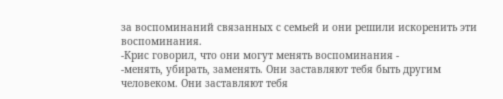за воспоминаний связанных с семьей и они решили искоренить эти воспоминания.
-Крис говорил, что они могут менять воспоминания -
-менять, убирать, заменять. Они заставляют тебя быть другим человеком. Они заставляют тебя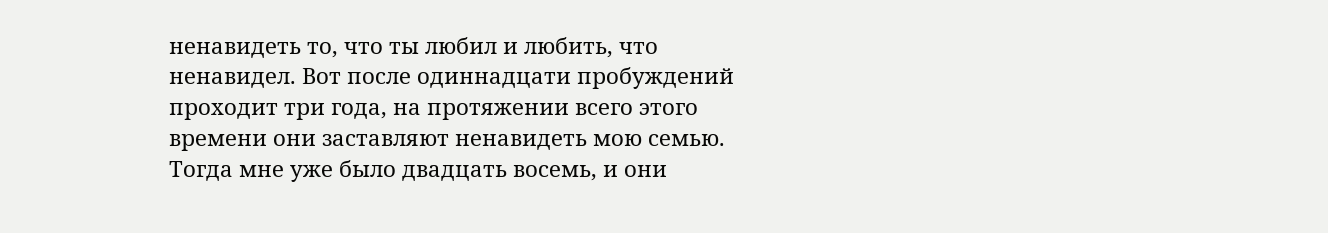ненавидеть то, что ты любил и любить, что ненавидел. Вот после одиннадцати пробуждений проходит три года, на протяжении всего этого времени они заставляют ненавидеть мою семью. Тогда мне уже было двадцать восемь, и они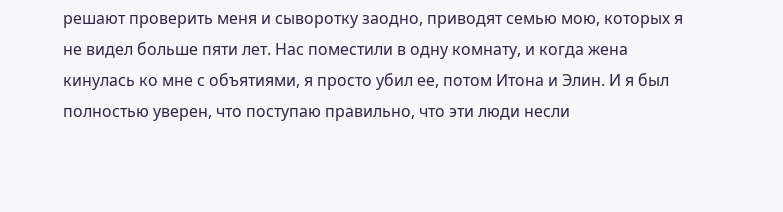решают проверить меня и сыворотку заодно, приводят семью мою, которых я не видел больше пяти лет. Нас поместили в одну комнату, и когда жена кинулась ко мне с объятиями, я просто убил ее, потом Итона и Элин. И я был полностью уверен, что поступаю правильно, что эти люди несли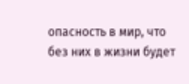опасность в мир, что без них в жизни будет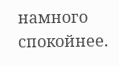намного спокойнее.